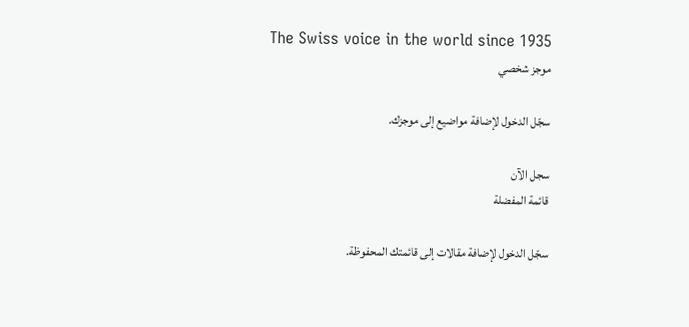The Swiss voice in the world since 1935
موجز شخصي

سجّل الدخول لإضافة مواضيع إلى موجزك.

سجل الآن
قائمة المفضلة

سجّل الدخول لإضافة مقالات إلى قائمتك المحفوظة.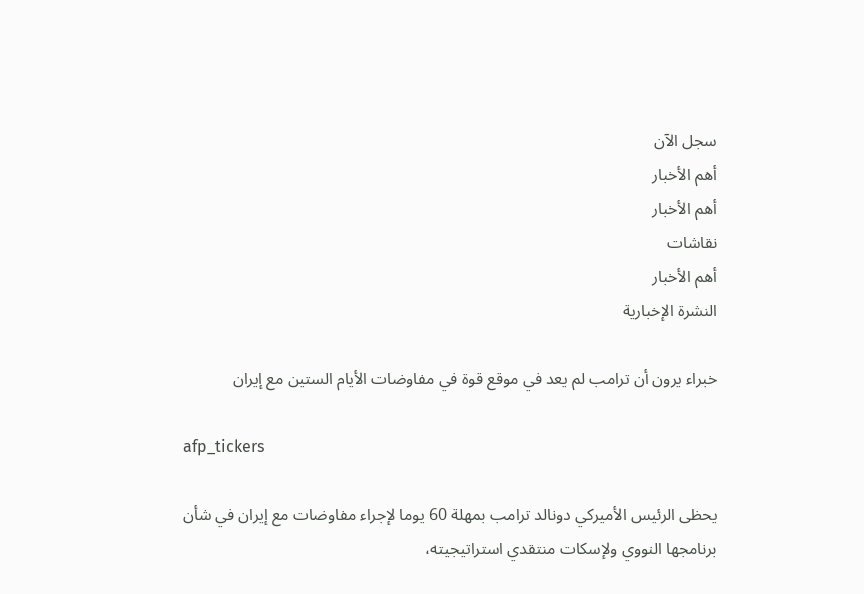سجل الآن
أهم الأخبار
أهم الأخبار
نقاشات
أهم الأخبار
النشرة الإخبارية

خبراء يرون أن ترامب لم يعد في موقع قوة في مفاوضات الأيام الستين مع إيران

afp_tickers

يحظى الرئيس الأميركي دونالد ترامب بمهلة 60 يوما لإجراء مفاوضات مع إيران في شأن برنامجها النووي ولإسكات منتقدي استراتيجيته،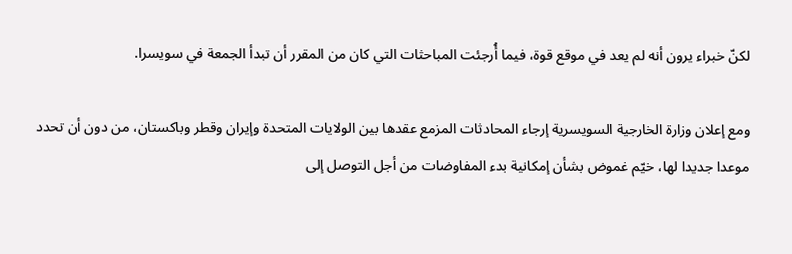لكنّ خبراء يرون أنه لم يعد في موقع قوة، فيما أُرجئت المباحثات التي كان من المقرر أن تبدأ الجمعة في سويسرا.

ومع إعلان وزارة الخارجية السويسرية إرجاء المحادثات المزمع عقدها بين الولايات المتحدة وإيران وقطر وباكستان، من دون أن تحدد موعدا جديدا لها، خيّم غموض بشأن إمكانية بدء المفاوضات من أجل التوصل إلى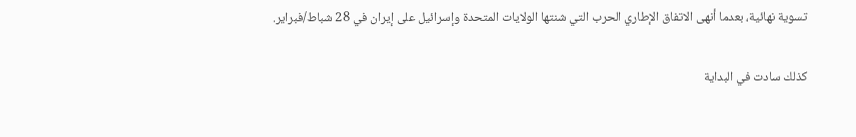تسوية نهائية، بعدما أنهى الاتفاق الإطاري الحرب التي شنتها الولايات المتحدة وإسرائيل على إيران في 28 شباط/فبراير.

كذلك سادت في البداية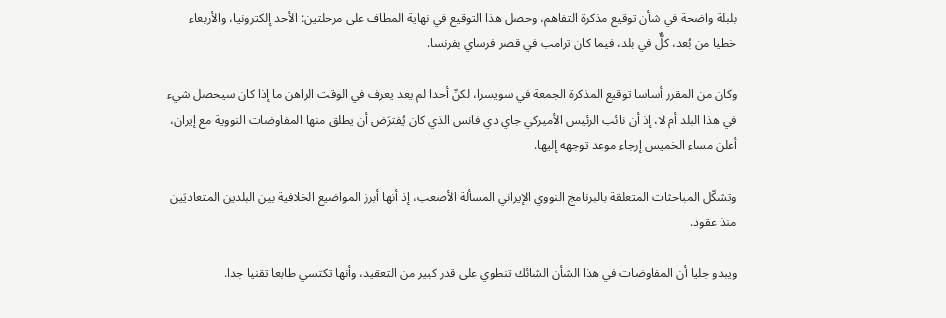بلبلة واضحة في شأن توقيع مذكرة التفاهم، وحصل هذا التوقيع في نهاية المطاف على مرحلتين: الأحد إلكترونيا، والأربعاء خطيا من بُعد، كلٌّ في بلد، فيما كان ترامب في قصر فرساي بفرنسا.

وكان من المقرر أساسا توقيع المذكرة الجمعة في سويسرا، لكنّ أحدا لم يعد يعرف في الوقت الراهن ما إذا كان سيحصل شيء في هذا البلد أم لا، إذ أن نائب الرئيس الأميركي جاي دي فانس الذي كان يُفترَض أن يطلق منها المفاوضات النووية مع إيران، أعلن مساء الخميس إرجاء موعد توجهه إليها.

وتشكّل المباحثات المتعلقة بالبرنامج النووي الإيراني المسألة الأصعب، إذ أنها أبرز المواضيع الخلافية بين البلدين المتعاديَين منذ عقود.

ويبدو جليا أن المفاوضات في هذا الشأن الشائك تنطوي على قدر كبير من التعقيد، وأنها تكتسي طابعا تقنيا جدا.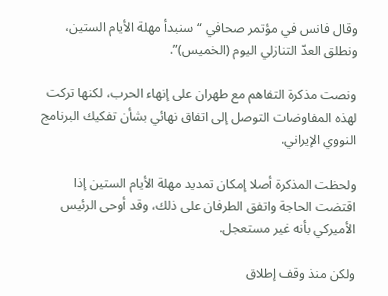وقال فانس في مؤتمر صحافي “سنبدأ مهلة الأيام الستين، ونطلق العدّ التنازلي اليوم (الخميس)”.

ونصت مذكرة التفاهم مع طهران على إنهاء الحرب، لكنها تركت لهذه المفاوضات التوصل إلى اتفاق نهائي بشأن تفكيك البرنامج النووي الإيراني.

ولحظت المذكرة أصلا إمكان تمديد مهلة الأيام الستين إذا اقتضت الحاجة واتفق الطرفان على ذلك، وقد أوحى الرئيس الأميركي بأنه غير مستعجل.

ولكن منذ وقف إطلاق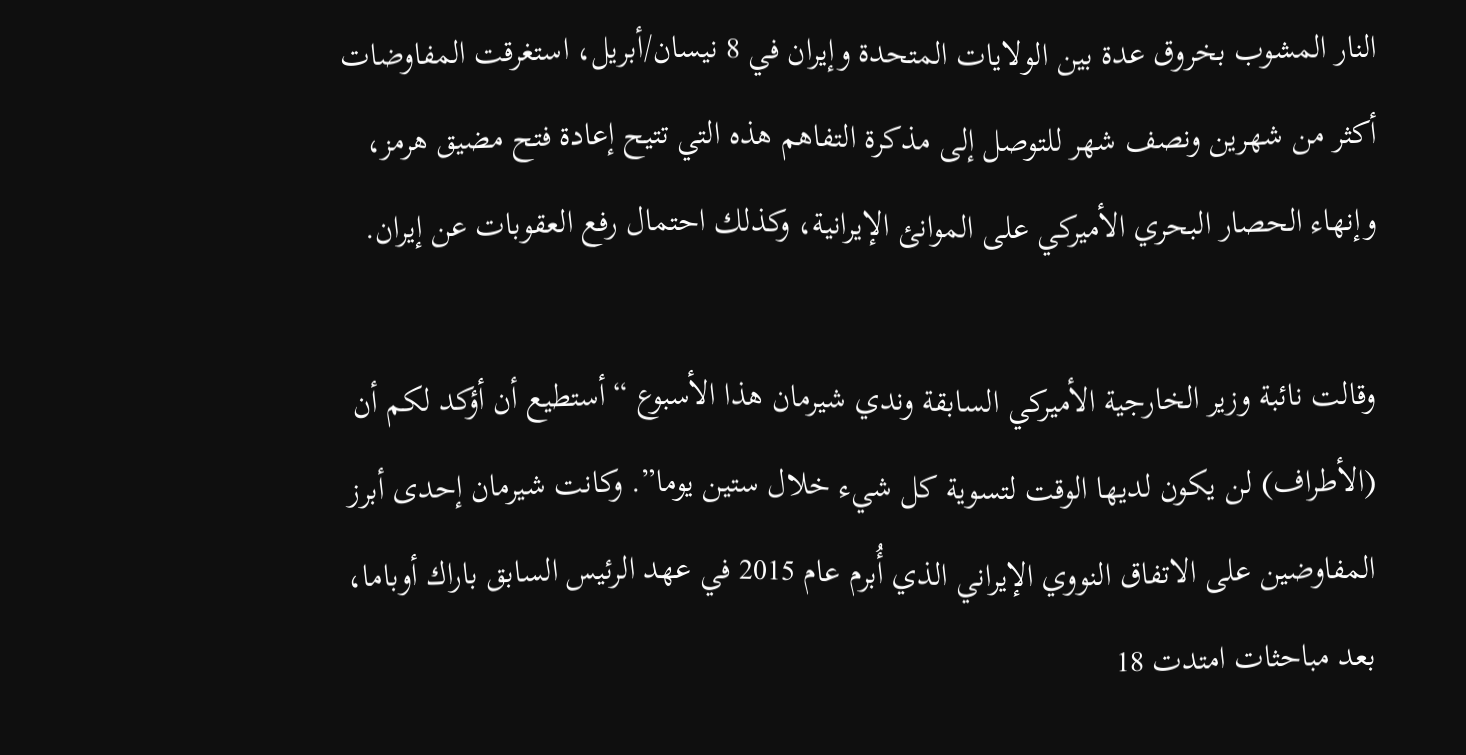النار المشوب بخروق عدة بين الولايات المتحدة وإيران في 8 نيسان/أبريل، استغرقت المفاوضات أكثر من شهرين ونصف شهر للتوصل إلى مذكرة التفاهم هذه التي تتيح إعادة فتح مضيق هرمز، وإنهاء الحصار البحري الأميركي على الموانئ الإيرانية، وكذلك احتمال رفع العقوبات عن إيران.

وقالت نائبة وزير الخارجية الأميركي السابقة وندي شيرمان هذا الأسبوع “أستطيع أن أؤكد لكم أن (الأطراف) لن يكون لديها الوقت لتسوية كل شيء خلال ستين يوما”. وكانت شيرمان إحدى أبرز المفاوضين على الاتفاق النووي الإيراني الذي أُبرم عام 2015 في عهد الرئيس السابق باراك أوباما، بعد مباحثات امتدت 18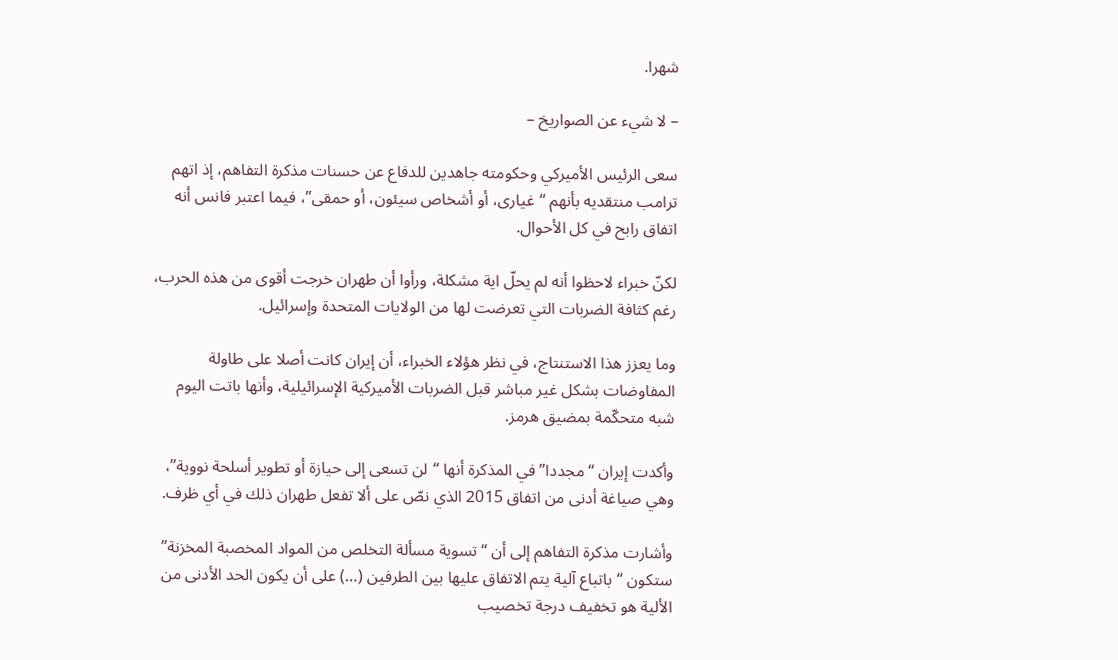شهرا.

– لا شيء عن الصواريخ –

سعى الرئيس الأميركي وحكومته جاهدين للدفاع عن حسنات مذكرة التفاهم، إذ اتهم ترامب منتقديه بأنهم “غيارى، أو أشخاص سيئون، أو حمقى”، فيما اعتبر فانس أنه اتفاق رابح في كل الأحوال.

لكنّ خبراء لاحظوا أنه لم يحلّ اية مشكلة، ورأوا أن طهران خرجت أقوى من هذه الحرب، رغم كثافة الضربات التي تعرضت لها من الولايات المتحدة وإسرائيل.

وما يعزز هذا الاستنتاج، في نظر هؤلاء الخبراء، أن إيران كانت أصلا على طاولة المفاوضات بشكل غير مباشر قبل الضربات الأميركية الإسرائيلية، وأنها باتت اليوم شبه متحكّمة بمضيق هرمز.

وأكدت إيران “مجددا” في المذكرة أنها “لن تسعى إلى حيازة أو تطوير أسلحة نووية”، وهي صياغة أدنى من اتفاق 2015 الذي نصّ على ألا تفعل طهران ذلك في أي ظرف.

وأشارت مذكرة التفاهم إلى أن “تسوية مسألة التخلص من المواد المخصبة المخزنة” ستكون “باتباع آلية يتم الاتفاق عليها بين الطرفين (…) على أن يكون الحد الأدنى من الألية هو تخفيف درجة تخصيب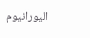اليورانيوم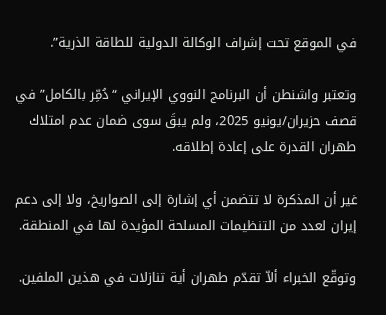في الموقع تحت إشراف الوكالة الدولية للطاقة الذرية”.

وتعتبر واشنطن أن البرنامج النووي الإيراني “دُمِّر بالكامل” في قصف حزيران/يونيو 2025، ولم يبقَ سوى ضمان عدم امتلاك طهران القدرة على إعادة إطلاقه.

غير أن المذكرة لا تتضمن أي إشارة إلى الصواريخ، ولا إلى دعم إيران لعدد من التنظيمات المسلحة المؤيدة لها في المنطقة.

وتوقّع الخبراء ألاّ تقدّم طهران أية تنازلات في هذين الملفين.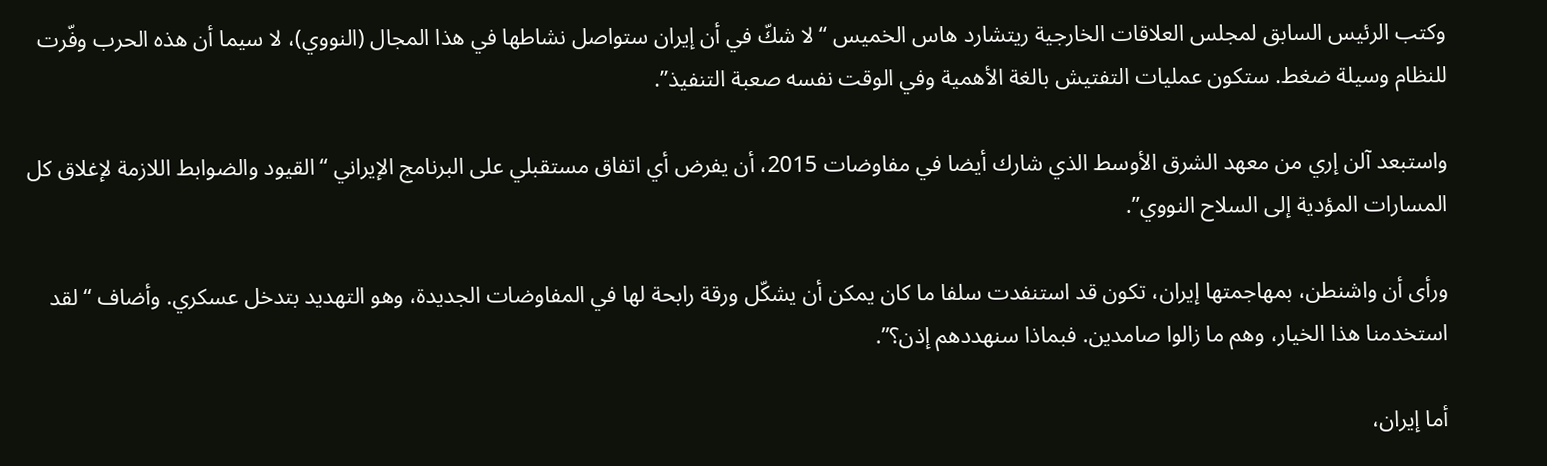وكتب الرئيس السابق لمجلس العلاقات الخارجية ريتشارد هاس الخميس “لا شكّ في أن إيران ستواصل نشاطها في هذا المجال (النووي)، لا سيما أن هذه الحرب وفّرت للنظام وسيلة ضغط. ستكون عمليات التفتيش بالغة الأهمية وفي الوقت نفسه صعبة التنفيذ”.

واستبعد آلن إري من معهد الشرق الأوسط الذي شارك أيضا في مفاوضات 2015، أن يفرض أي اتفاق مستقبلي على البرنامج الإيراني “القيود والضوابط اللازمة لإغلاق كل المسارات المؤدية إلى السلاح النووي”.

ورأى أن واشنطن، بمهاجمتها إيران، تكون قد استنفدت سلفا ما كان يمكن أن يشكّل ورقة رابحة لها في المفاوضات الجديدة، وهو التهديد بتدخل عسكري. وأضاف “لقد استخدمنا هذا الخيار، وهم ما زالوا صامدين. فبماذا سنهددهم إذن؟”.

أما إيران،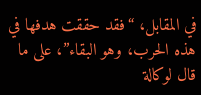في المقابل، “فقد حققت هدفها في هذه الحرب، وهو البقاء”، على ما قال لوكالة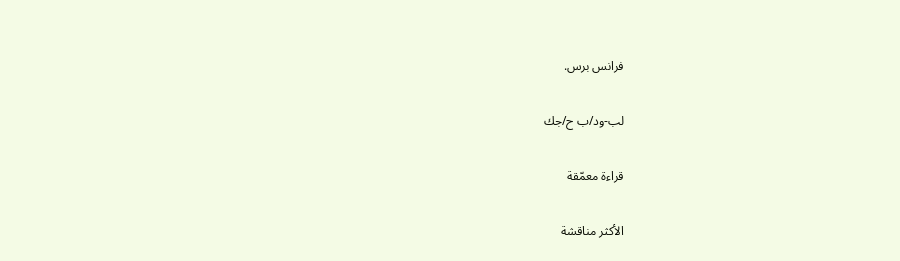فرانس برس.

لب-ود/ب ح/جك

قراءة معمّقة

الأكثر مناقشة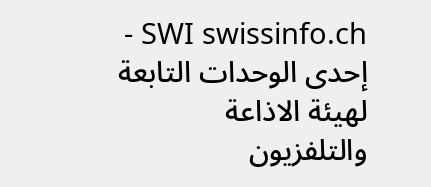SWI swissinfo.ch - إحدى الوحدات التابعة لهيئة الاذاعة والتلفزيون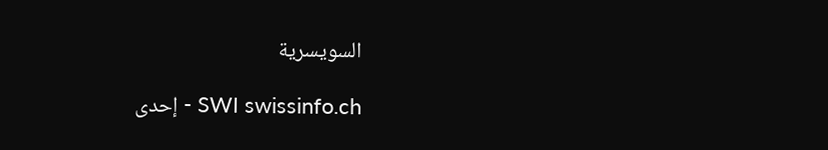السويسرية

SWI swissinfo.ch - إحدى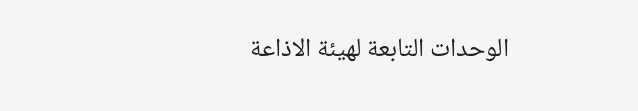الوحدات التابعة لهيئة الاذاعة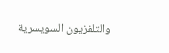والتلفزيون السويسرية